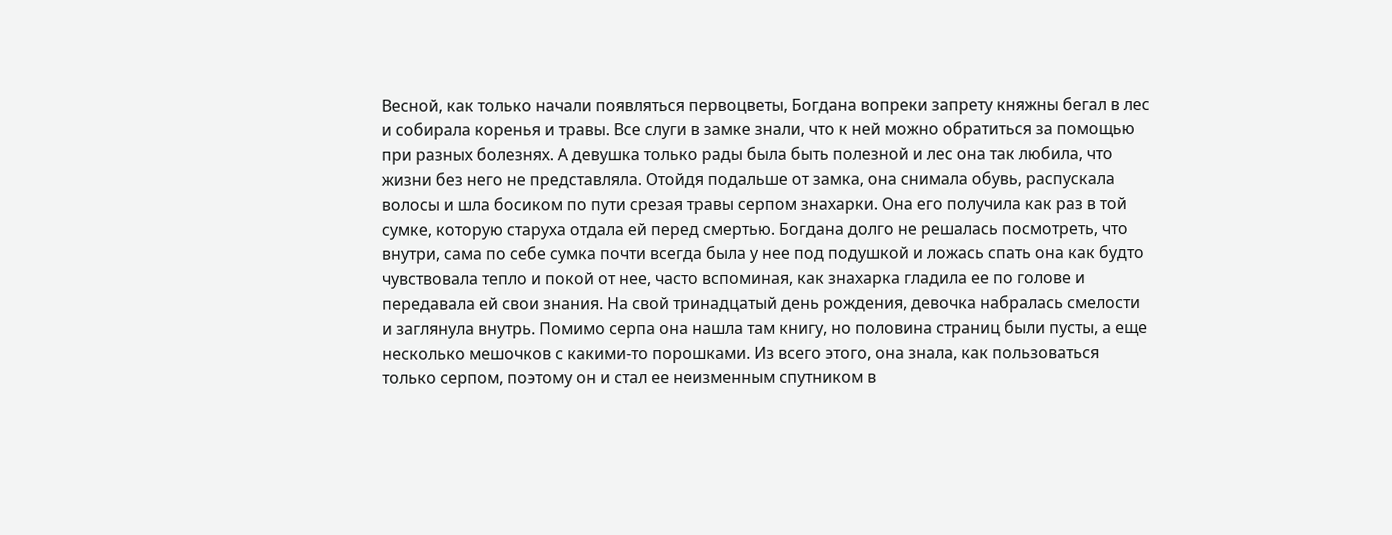Весной, как только начали появляться первоцветы, Богдана вопреки запрету княжны бегал в лес и собирала коренья и травы. Все слуги в замке знали, что к ней можно обратиться за помощью при разных болезнях. А девушка только рады была быть полезной и лес она так любила, что жизни без него не представляла. Отойдя подальше от замка, она снимала обувь, распускала волосы и шла босиком по пути срезая травы серпом знахарки. Она его получила как раз в той сумке, которую старуха отдала ей перед смертью. Богдана долго не решалась посмотреть, что внутри, сама по себе сумка почти всегда была у нее под подушкой и ложась спать она как будто чувствовала тепло и покой от нее, часто вспоминая, как знахарка гладила ее по голове и передавала ей свои знания. На свой тринадцатый день рождения, девочка набралась смелости и заглянула внутрь. Помимо серпа она нашла там книгу, но половина страниц были пусты, а еще несколько мешочков с какими-то порошками. Из всего этого, она знала, как пользоваться только серпом, поэтому он и стал ее неизменным спутником в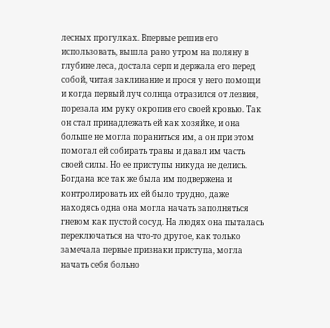лесных прогулках. Впервые решив его использовать, вышла рано утром на поляну в глубине леса, достала серп и держала его перед собой, читая заклинание и прося у него помощи и когда первый луч солнца отразился от лезвия, порезала им руку окропив его своей кровью. Так он стал принадлежать ей как хозяйке, и она больше не могла пораниться им, а он при этом помогал ей собирать травы и давал им часть своей силы. Но ее приступы никуда не делись. Богдана все так же была им подвержена и контролировать их ей было трудно, даже находясь одна она могла начать заполняться гневом как пустой сосуд. На людях она пыталась переключаться на что-то другое, как только замечала первые признаки приступа, могла начать себя больно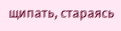щипать, стараясь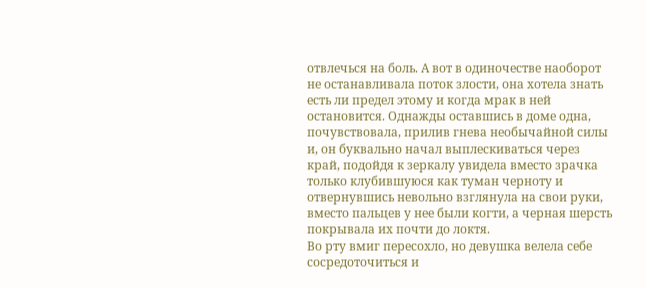отвлечься на боль. А вот в одиночестве наоборот не останавливала поток злости, она хотела знать есть ли предел этому и когда мрак в ней остановится. Однажды оставшись в доме одна, почувствовала, прилив гнева необычайной силы и, он буквально начал выплескиваться через край, подойдя к зеркалу увидела вместо зрачка только клубившуюся как туман черноту и отвернувшись невольно взглянула на свои руки, вместо пальцев у нее были когти, а черная шерсть покрывала их почти до локтя.
Во рту вмиг пересохло, но девушка велела себе сосредоточиться и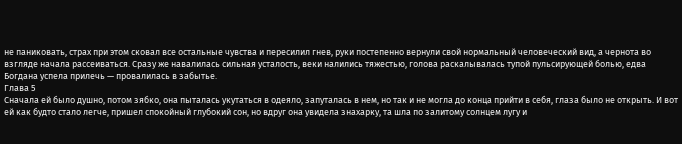не паниковать, страх при этом сковал все остальные чувства и пересилил гнев, руки постепенно вернули свой нормальный человеческий вид, а чернота во взгляде начала рассеиваться. Сразу же навалилась сильная усталость, веки налились тяжестью, голова раскалывалась тупой пульсирующей болью, едва Богдана успела прилечь — провалилась в забытье.
Глава 5
Сначала ей было душно, потом зябко, она пыталась укутаться в одеяло, запуталась в нем, но так и не могла до конца прийти в себя, глаза было не открыть. И вот ей как будто стало легче, пришел спокойный глубокий сон, но вдруг она увидела знахарку, та шла по залитому солнцем лугу и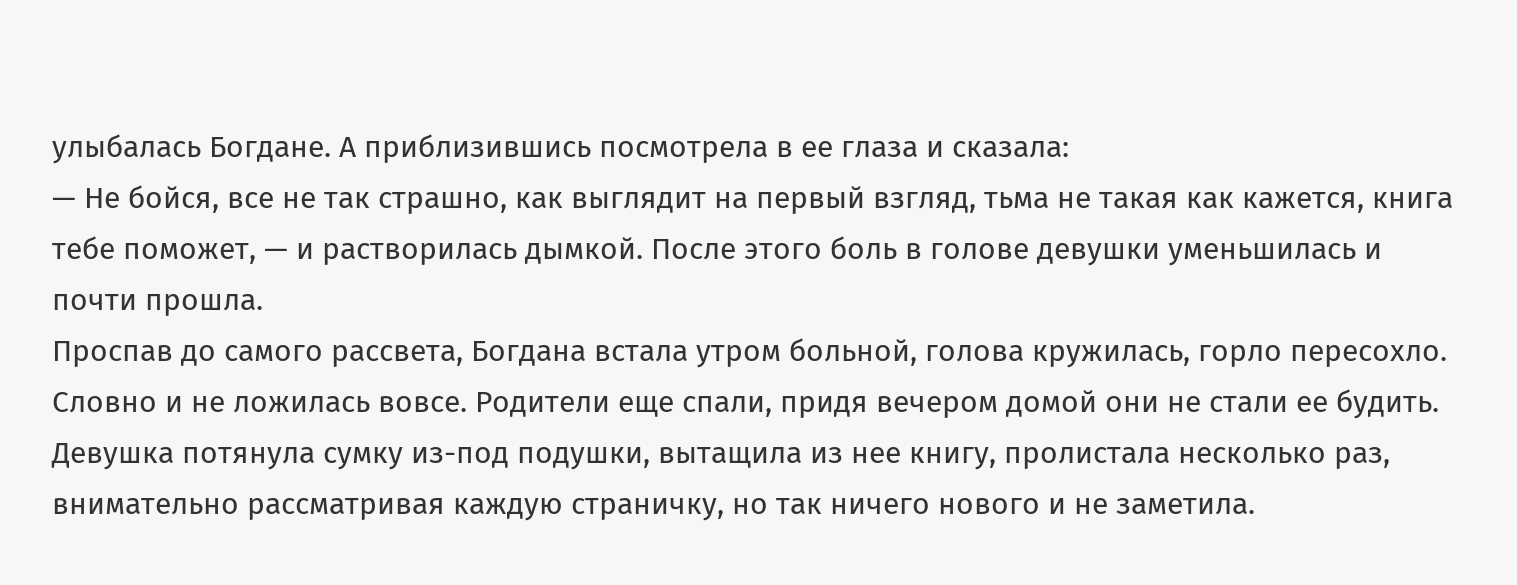улыбалась Богдане. А приблизившись посмотрела в ее глаза и сказала:
— Не бойся, все не так страшно, как выглядит на первый взгляд, тьма не такая как кажется, книга тебе поможет, — и растворилась дымкой. После этого боль в голове девушки уменьшилась и почти прошла.
Проспав до самого рассвета, Богдана встала утром больной, голова кружилась, горло пересохло. Словно и не ложилась вовсе. Родители еще спали, придя вечером домой они не стали ее будить. Девушка потянула сумку из-под подушки, вытащила из нее книгу, пролистала несколько раз, внимательно рассматривая каждую страничку, но так ничего нового и не заметила.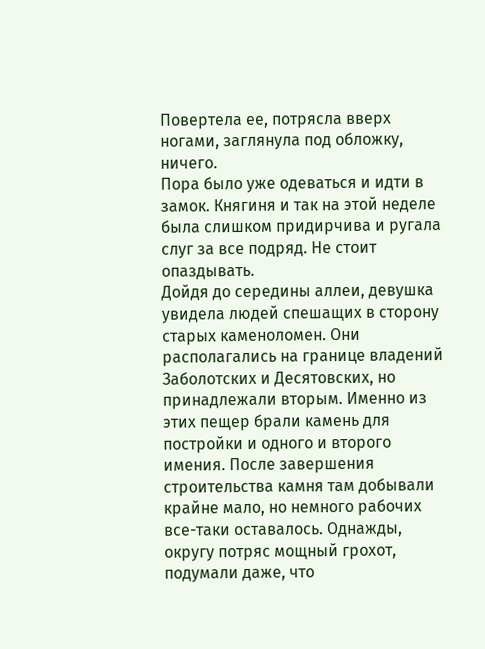Повертела ее, потрясла вверх ногами, заглянула под обложку, ничего.
Пора было уже одеваться и идти в замок. Княгиня и так на этой неделе была слишком придирчива и ругала слуг за все подряд. Не стоит опаздывать.
Дойдя до середины аллеи, девушка увидела людей спешащих в сторону старых каменоломен. Они располагались на границе владений Заболотских и Десятовских, но принадлежали вторым. Именно из этих пещер брали камень для постройки и одного и второго имения. После завершения строительства камня там добывали крайне мало, но немного рабочих все-таки оставалось. Однажды, округу потряс мощный грохот, подумали даже, что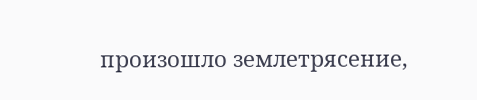произошло землетрясение,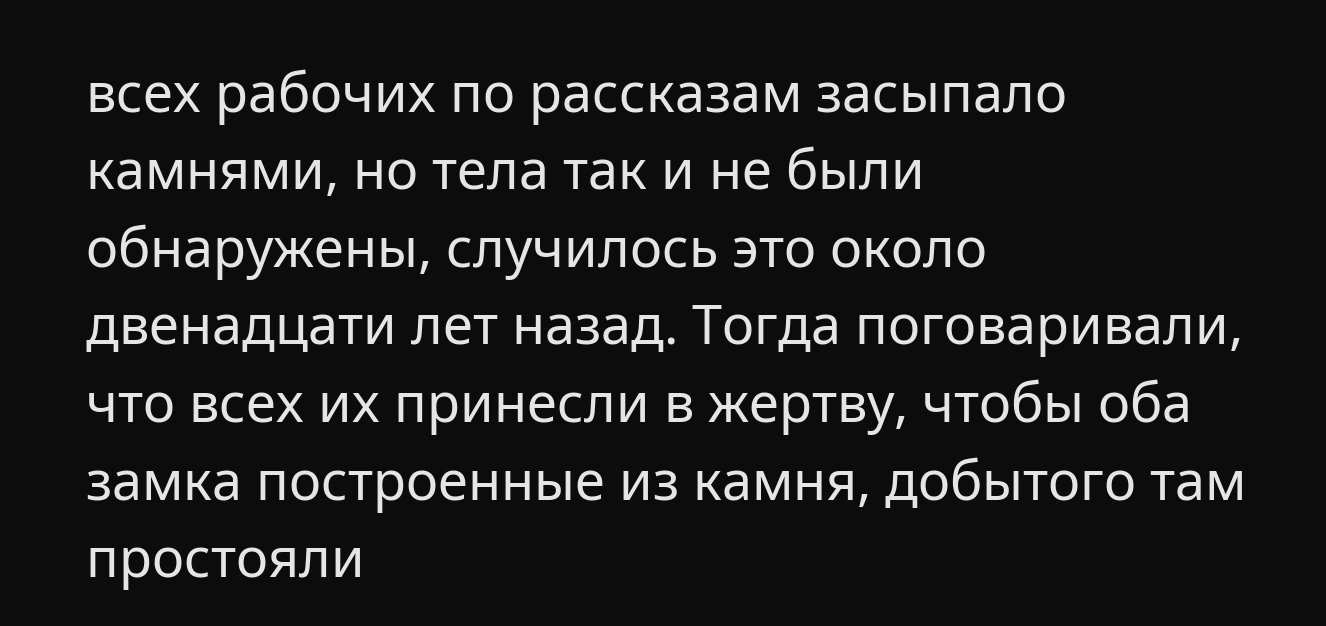всех рабочих по рассказам засыпало камнями, но тела так и не были обнаружены, случилось это около двенадцати лет назад. Тогда поговаривали, что всех их принесли в жертву, чтобы оба замка построенные из камня, добытого там простояли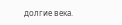долгие века.